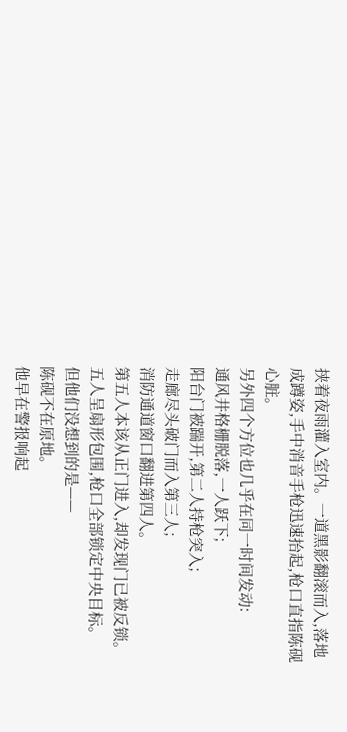挟着夜雨灌入室内。一道黑影翻滚而入,落地成蹲姿,手中消音手枪迅速抬起,枪口直指陈砚心脏。
另外四个方位也几乎在同一时间发动:
通风井格栅脱落,一人跃下;
阳台门被踹开,第二人持枪突入;
走廊尽头破门而入第三人;
消防通道窗口翻进第四人。
第五人本该从正门进入,却发现门已被反锁。
五人呈扇形包围,枪口全部锁定中央目标。
但他们没想到的是——
陈砚不在原地。
他早在警报响起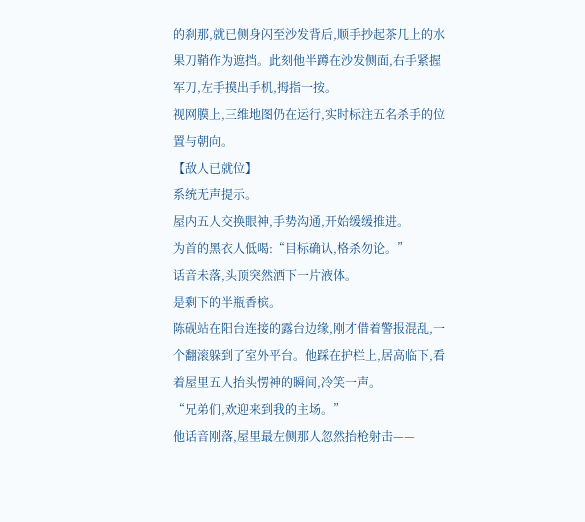的刹那,就已侧身闪至沙发背后,顺手抄起茶几上的水果刀鞘作为遮挡。此刻他半蹲在沙发侧面,右手紧握军刀,左手摸出手机,拇指一按。
视网膜上,三维地图仍在运行,实时标注五名杀手的位置与朝向。
【敌人已就位】
系统无声提示。
屋内五人交换眼神,手势沟通,开始缓缓推进。
为首的黑衣人低喝:“目标确认,格杀勿论。”
话音未落,头顶突然洒下一片液体。
是剩下的半瓶香槟。
陈砚站在阳台连接的露台边缘,刚才借着警报混乱,一个翻滚躲到了室外平台。他踩在护栏上,居高临下,看着屋里五人抬头愣神的瞬间,冷笑一声。
“兄弟们,欢迎来到我的主场。”
他话音刚落,屋里最左侧那人忽然抬枪射击——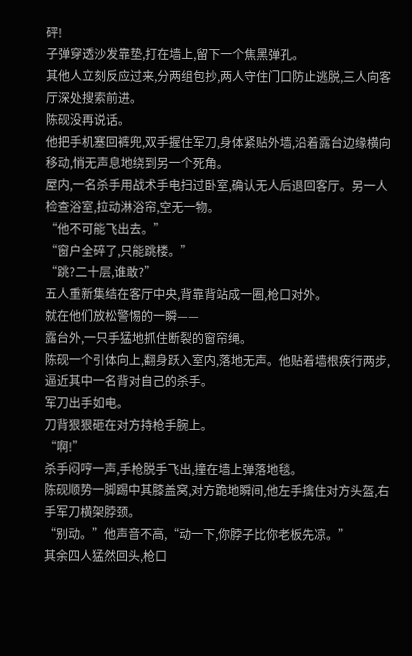砰!
子弹穿透沙发靠垫,打在墙上,留下一个焦黑弹孔。
其他人立刻反应过来,分两组包抄,两人守住门口防止逃脱,三人向客厅深处搜索前进。
陈砚没再说话。
他把手机塞回裤兜,双手握住军刀,身体紧贴外墙,沿着露台边缘横向移动,悄无声息地绕到另一个死角。
屋内,一名杀手用战术手电扫过卧室,确认无人后退回客厅。另一人检查浴室,拉动淋浴帘,空无一物。
“他不可能飞出去。”
“窗户全碎了,只能跳楼。”
“跳?二十层,谁敢?”
五人重新集结在客厅中央,背靠背站成一圈,枪口对外。
就在他们放松警惕的一瞬——
露台外,一只手猛地抓住断裂的窗帘绳。
陈砚一个引体向上,翻身跃入室内,落地无声。他贴着墙根疾行两步,逼近其中一名背对自己的杀手。
军刀出手如电。
刀背狠狠砸在对方持枪手腕上。
“啊!”
杀手闷哼一声,手枪脱手飞出,撞在墙上弹落地毯。
陈砚顺势一脚踢中其膝盖窝,对方跪地瞬间,他左手擒住对方头盔,右手军刀横架脖颈。
“别动。”他声音不高,“动一下,你脖子比你老板先凉。”
其余四人猛然回头,枪口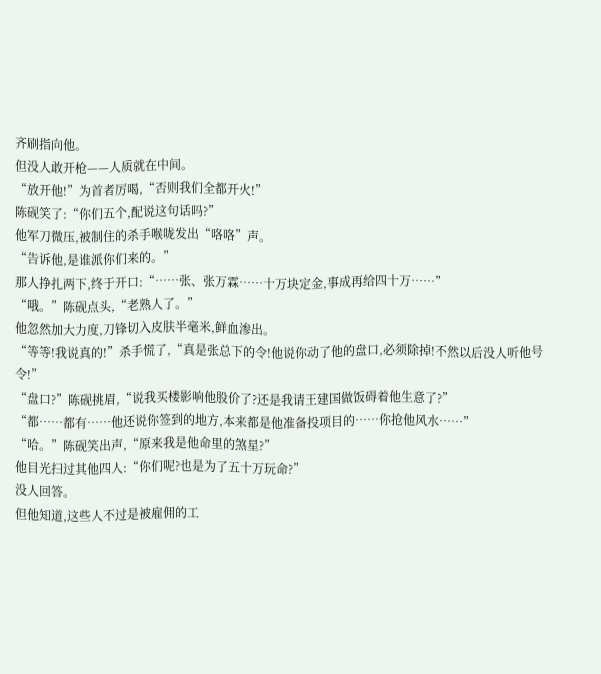齐刷指向他。
但没人敢开枪——人质就在中间。
“放开他!”为首者厉喝,“否则我们全都开火!”
陈砚笑了:“你们五个,配说这句话吗?”
他军刀微压,被制住的杀手喉咙发出“咯咯”声。
“告诉他,是谁派你们来的。”
那人挣扎两下,终于开口:“……张、张万霖……十万块定金,事成再给四十万……”
“哦。”陈砚点头,“老熟人了。”
他忽然加大力度,刀锋切入皮肤半毫米,鲜血渗出。
“等等!我说真的!”杀手慌了,“真是张总下的令!他说你动了他的盘口,必须除掉!不然以后没人听他号令!”
“盘口?”陈砚挑眉,“说我买楼影响他股价了?还是我请王建国做饭碍着他生意了?”
“都……都有……他还说你签到的地方,本来都是他准备投项目的……你抢他风水……”
“哈。”陈砚笑出声,“原来我是他命里的煞星?”
他目光扫过其他四人:“你们呢?也是为了五十万玩命?”
没人回答。
但他知道,这些人不过是被雇佣的工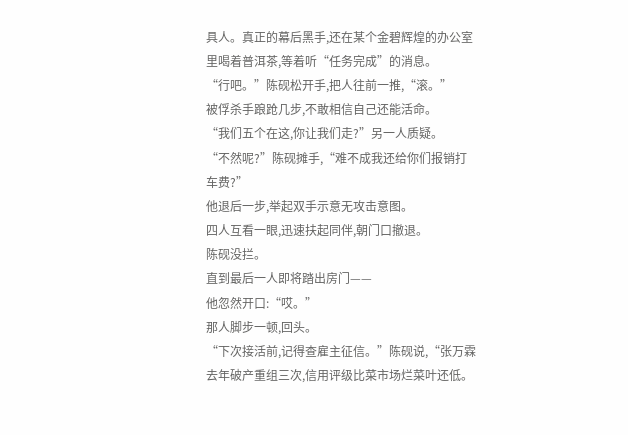具人。真正的幕后黑手,还在某个金碧辉煌的办公室里喝着普洱茶,等着听“任务完成”的消息。
“行吧。”陈砚松开手,把人往前一推,“滚。”
被俘杀手踉跄几步,不敢相信自己还能活命。
“我们五个在这,你让我们走?”另一人质疑。
“不然呢?”陈砚摊手,“难不成我还给你们报销打车费?”
他退后一步,举起双手示意无攻击意图。
四人互看一眼,迅速扶起同伴,朝门口撤退。
陈砚没拦。
直到最后一人即将踏出房门——
他忽然开口:“哎。”
那人脚步一顿,回头。
“下次接活前,记得查雇主征信。”陈砚说,“张万霖去年破产重组三次,信用评级比菜市场烂菜叶还低。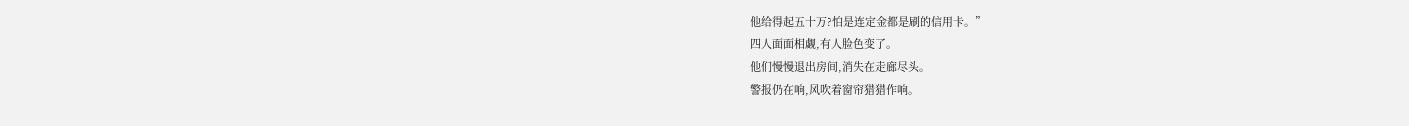他给得起五十万?怕是连定金都是刷的信用卡。”
四人面面相觑,有人脸色变了。
他们慢慢退出房间,消失在走廊尽头。
警报仍在响,风吹着窗帘猎猎作响。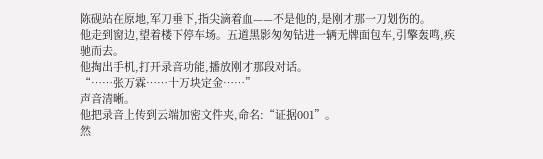陈砚站在原地,军刀垂下,指尖滴着血——不是他的,是刚才那一刀划伤的。
他走到窗边,望着楼下停车场。五道黑影匆匆钻进一辆无牌面包车,引擎轰鸣,疾驰而去。
他掏出手机,打开录音功能,播放刚才那段对话。
“……张万霖……十万块定金……”
声音清晰。
他把录音上传到云端加密文件夹,命名:“证据001”。
然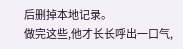后删掉本地记录。
做完这些,他才长长呼出一口气,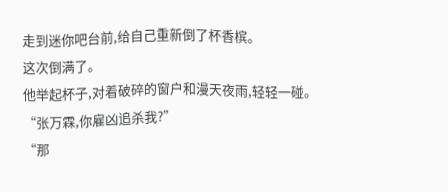走到迷你吧台前,给自己重新倒了杯香槟。
这次倒满了。
他举起杯子,对着破碎的窗户和漫天夜雨,轻轻一碰。
“张万霖,你雇凶追杀我?”
“那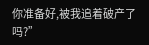你准备好,被我追着破产了吗?”